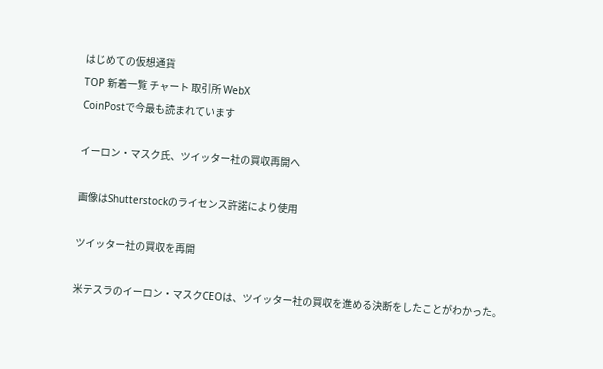はじめての仮想通貨
TOP 新着一覧 チャート 取引所 WebX
CoinPostで今最も読まれています

イーロン・マスク氏、ツイッター社の買収再開へ

画像はShutterstockのライセンス許諾により使用

ツイッター社の買収を再開

米テスラのイーロン・マスクCEOは、ツイッター社の買収を進める決断をしたことがわかった。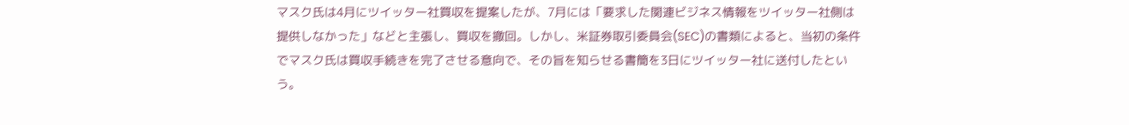マスク氏は4月にツイッター社買収を提案したが、7月には「要求した関連ビジネス情報をツイッター社側は提供しなかった」などと主張し、買収を撤回。しかし、米証券取引委員会(SEC)の書類によると、当初の条件でマスク氏は買収手続きを完了させる意向で、その旨を知らせる書簡を3日にツイッター社に送付したという。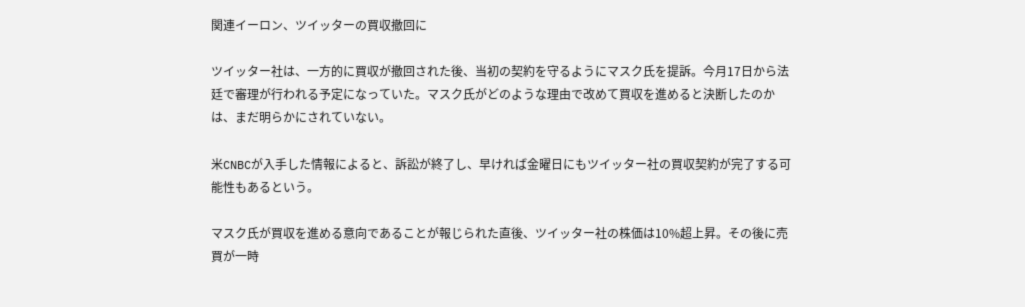関連イーロン、ツイッターの買収撤回に

ツイッター社は、一方的に買収が撤回された後、当初の契約を守るようにマスク氏を提訴。今月17日から法廷で審理が行われる予定になっていた。マスク氏がどのような理由で改めて買収を進めると決断したのかは、まだ明らかにされていない。

米CNBCが入手した情報によると、訴訟が終了し、早ければ金曜日にもツイッター社の買収契約が完了する可能性もあるという。

マスク氏が買収を進める意向であることが報じられた直後、ツイッター社の株価は10%超上昇。その後に売買が一時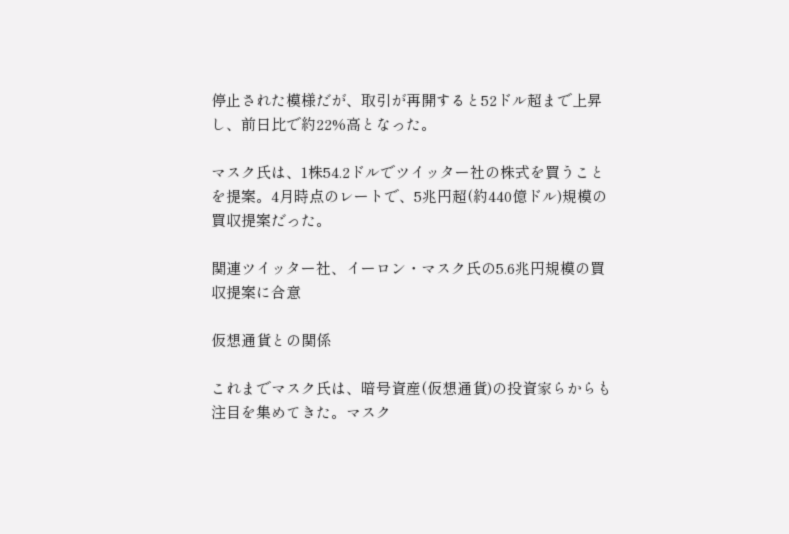停止された模様だが、取引が再開すると52ドル超まで上昇し、前日比で約22%高となった。

マスク氏は、1株54.2ドルでツイッター社の株式を買うことを提案。4月時点のレートで、5兆円超(約440億ドル)規模の買収提案だった。

関連ツイッター社、イーロン・マスク氏の5.6兆円規模の買収提案に合意

仮想通貨との関係

これまでマスク氏は、暗号資産(仮想通貨)の投資家らからも注目を集めてきた。マスク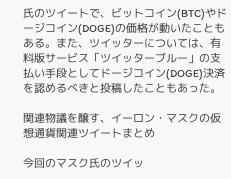氏のツイートで、ビットコイン(BTC)やドージコイン(DOGE)の価格が動いたこともある。また、ツイッターについては、有料版サービス「ツイッターブルー」の支払い手段としてドージコイン(DOGE)決済を認めるべきと投稿したこともあった。

関連物議を醸す、イーロン・マスクの仮想通貨関連ツイートまとめ

今回のマスク氏のツイッ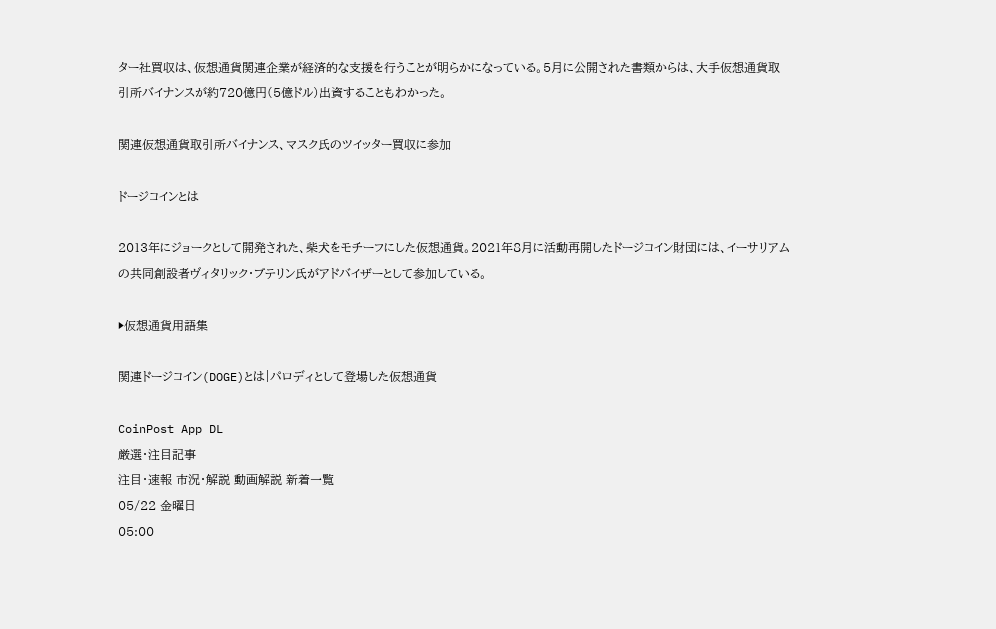ター社買収は、仮想通貨関連企業が経済的な支援を行うことが明らかになっている。5月に公開された書類からは、大手仮想通貨取引所バイナンスが約720億円(5億ドル)出資することもわかった。

関連仮想通貨取引所バイナンス、マスク氏のツイッター買収に参加

ドージコインとは

2013年にジョークとして開発された、柴犬をモチーフにした仮想通貨。2021年8月に活動再開したドージコイン財団には、イーサリアムの共同創設者ヴィタリック・ブテリン氏がアドバイザーとして参加している。

▶仮想通貨用語集

関連ドージコイン(DOGE)とは|パロディとして登場した仮想通貨

CoinPost App DL
厳選・注目記事
注目・速報 市況・解説 動画解説 新着一覧
05/22 金曜日
05:00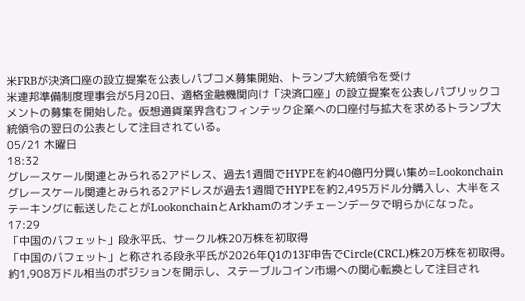米FRBが決済口座の設立提案を公表しパブコメ募集開始、トランプ大統領令を受け
米連邦準備制度理事会が5月20日、適格金融機関向け「決済口座」の設立提案を公表しパブリックコメントの募集を開始した。仮想通貨業界含むフィンテック企業への口座付与拡大を求めるトランプ大統領令の翌日の公表として注目されている。
05/21 木曜日
18:32
グレースケール関連とみられる2アドレス、過去1週間でHYPEを約40億円分買い集め=Lookonchain
グレースケール関連とみられる2アドレスが過去1週間でHYPEを約2,495万ドル分購入し、大半をステーキングに転送したことがLookonchainとArkhamのオンチェーンデータで明らかになった。
17:29
「中国のバフェット」段永平氏、サークル株20万株を初取得
「中国のバフェット」と称される段永平氏が2026年Q1の13F申告でCircle(CRCL)株20万株を初取得。約1,908万ドル相当のポジションを開示し、ステーブルコイン市場への関心転換として注目され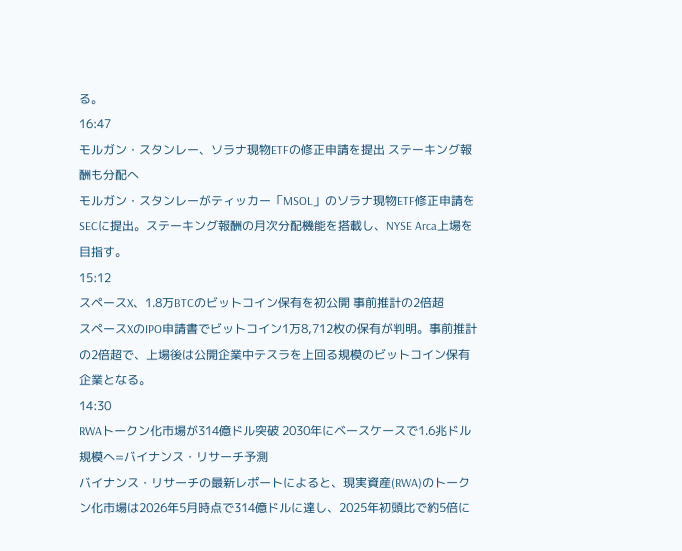る。
16:47
モルガン・スタンレー、ソラナ現物ETFの修正申請を提出 ステーキング報酬も分配へ
モルガン・スタンレーがティッカー「MSOL」のソラナ現物ETF修正申請をSECに提出。ステーキング報酬の月次分配機能を搭載し、NYSE Arca上場を目指す。
15:12
スペースX、1.8万BTCのビットコイン保有を初公開 事前推計の2倍超
スペースXのIPO申請書でビットコイン1万8,712枚の保有が判明。事前推計の2倍超で、上場後は公開企業中テスラを上回る規模のビットコイン保有企業となる。
14:30
RWAトークン化市場が314億ドル突破 2030年にベースケースで1.6兆ドル規模へ=バイナンス・リサーチ予測
バイナンス・リサーチの最新レポートによると、現実資産(RWA)のトークン化市場は2026年5月時点で314億ドルに達し、2025年初頭比で約5倍に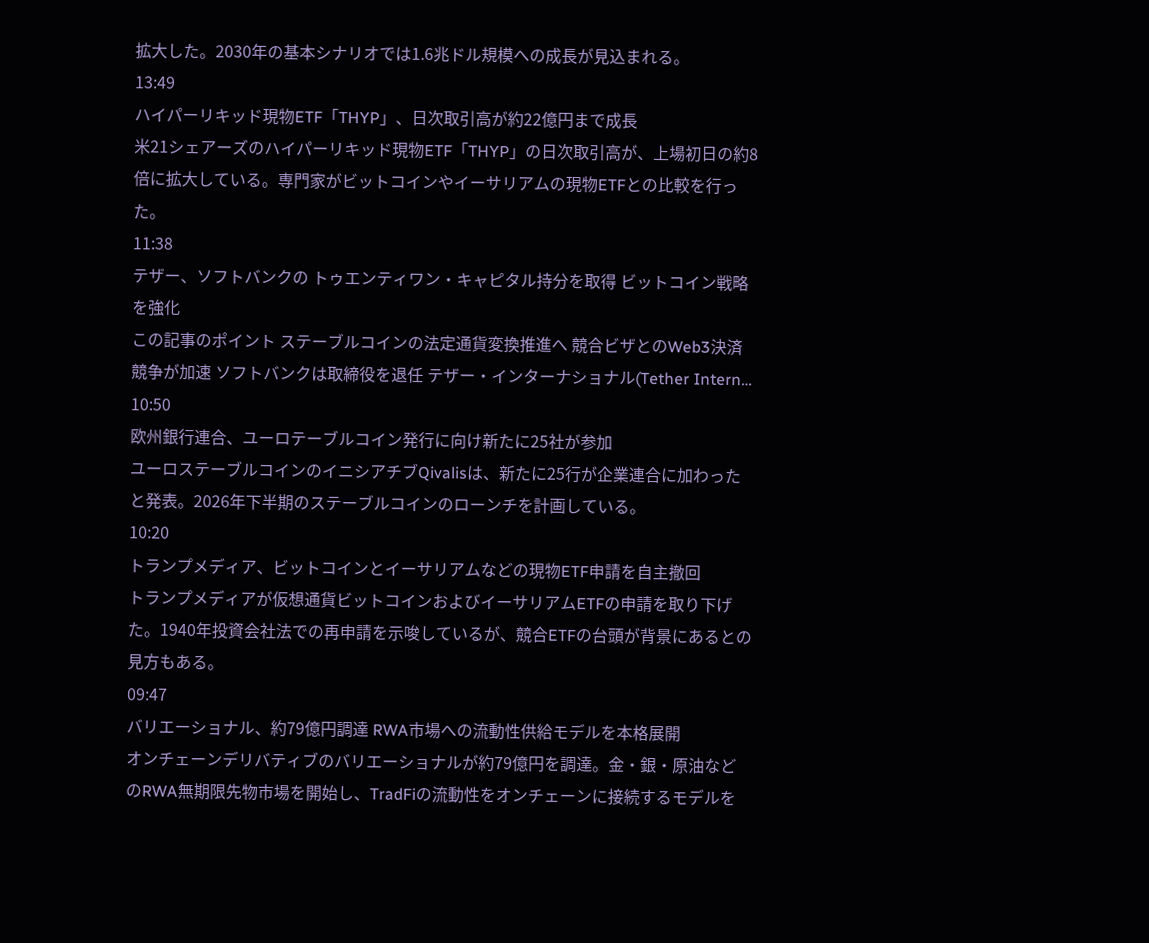拡大した。2030年の基本シナリオでは1.6兆ドル規模への成長が見込まれる。
13:49
ハイパーリキッド現物ETF「THYP」、日次取引高が約22億円まで成長
米21シェアーズのハイパーリキッド現物ETF「THYP」の日次取引高が、上場初日の約8倍に拡大している。専門家がビットコインやイーサリアムの現物ETFとの比較を行った。
11:38
テザー、ソフトバンクの トゥエンティワン・キャピタル持分を取得 ビットコイン戦略を強化
この記事のポイント ステーブルコインの法定通貨変換推進へ 競合ビザとのWeb3決済競争が加速 ソフトバンクは取締役を退任 テザー・インターナショナル(Tether Intern…
10:50
欧州銀行連合、ユーロテーブルコイン発行に向け新たに25社が参加
ユーロステーブルコインのイニシアチブQivalisは、新たに25行が企業連合に加わったと発表。2026年下半期のステーブルコインのローンチを計画している。
10:20
トランプメディア、ビットコインとイーサリアムなどの現物ETF申請を自主撤回
トランプメディアが仮想通貨ビットコインおよびイーサリアムETFの申請を取り下げた。1940年投資会社法での再申請を示唆しているが、競合ETFの台頭が背景にあるとの見方もある。
09:47
バリエーショナル、約79億円調達 RWA市場への流動性供給モデルを本格展開
オンチェーンデリバティブのバリエーショナルが約79億円を調達。金・銀・原油などのRWA無期限先物市場を開始し、TradFiの流動性をオンチェーンに接続するモデルを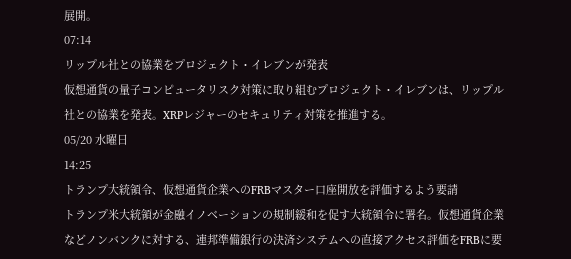展開。
07:14
リップル社との協業をプロジェクト・イレブンが発表
仮想通貨の量子コンピュータリスク対策に取り組むプロジェクト・イレブンは、リップル社との協業を発表。XRPレジャーのセキュリティ対策を推進する。
05/20 水曜日
14:25
トランプ大統領令、仮想通貨企業へのFRBマスター口座開放を評価するよう要請
トランプ米大統領が金融イノベーションの規制緩和を促す大統領令に署名。仮想通貨企業などノンバンクに対する、連邦準備銀行の決済システムへの直接アクセス評価をFRBに要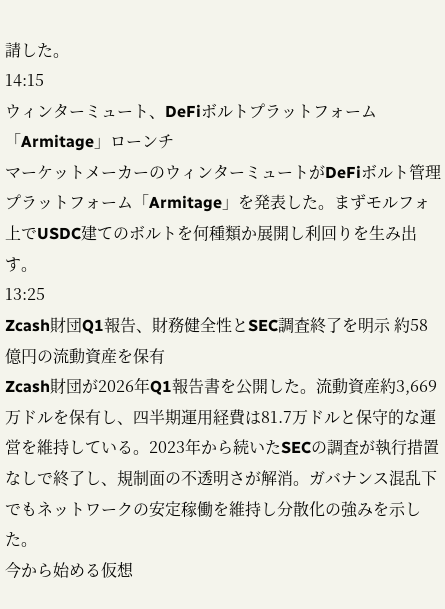請した。
14:15
ウィンターミュート、DeFiボルトプラットフォーム「Armitage」ローンチ
マーケットメーカーのウィンターミュートがDeFiボルト管理プラットフォーム「Armitage」を発表した。まずモルフォ上でUSDC建てのボルトを何種類か展開し利回りを生み出す。
13:25
Zcash財団Q1報告、財務健全性とSEC調査終了を明示 約58億円の流動資産を保有
Zcash財団が2026年Q1報告書を公開した。流動資産約3,669万ドルを保有し、四半期運用経費は81.7万ドルと保守的な運営を維持している。2023年から続いたSECの調査が執行措置なしで終了し、規制面の不透明さが解消。ガバナンス混乱下でもネットワークの安定稼働を維持し分散化の強みを示した。
今から始める仮想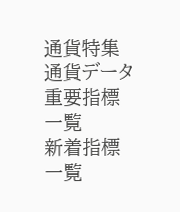通貨特集
通貨データ
重要指標
一覧
新着指標
一覧